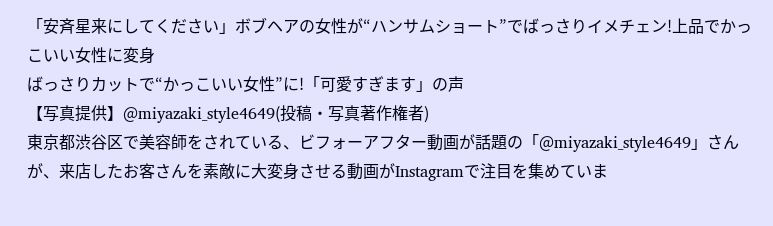「安斉星来にしてください」ボブヘアの女性が“ハンサムショート”でばっさりイメチェン!上品でかっこいい女性に変身
ばっさりカットで“かっこいい女性”に!「可愛すぎます」の声
【写真提供】@miyazaki_style4649(投稿・写真著作権者)
東京都渋谷区で美容師をされている、ビフォーアフター動画が話題の「@miyazaki_style4649」さんが、来店したお客さんを素敵に大変身させる動画がInstagramで注目を集めていま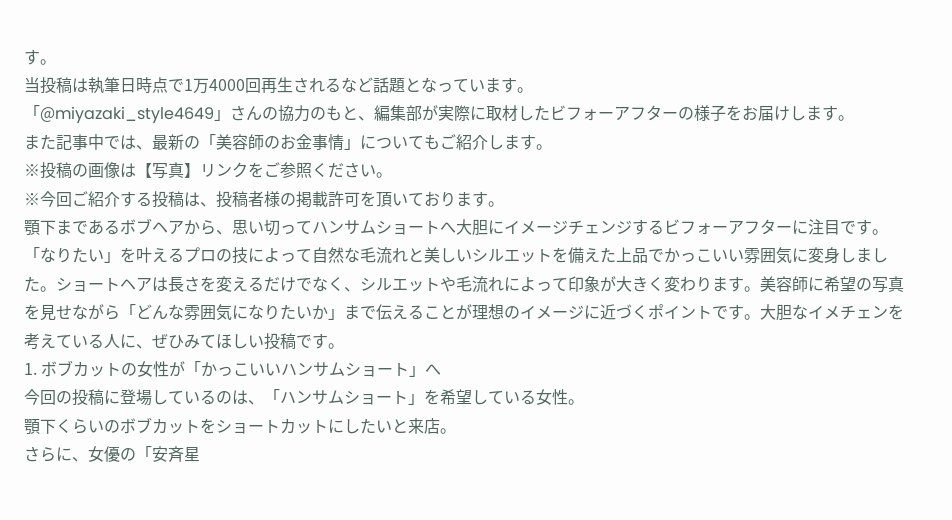す。
当投稿は執筆日時点で1万4000回再生されるなど話題となっています。
「@miyazaki_style4649」さんの協力のもと、編集部が実際に取材したビフォーアフターの様子をお届けします。
また記事中では、最新の「美容師のお金事情」についてもご紹介します。
※投稿の画像は【写真】リンクをご参照ください。
※今回ご紹介する投稿は、投稿者様の掲載許可を頂いております。
顎下まであるボブヘアから、思い切ってハンサムショートへ大胆にイメージチェンジするビフォーアフターに注目です。「なりたい」を叶えるプロの技によって自然な毛流れと美しいシルエットを備えた上品でかっこいい雰囲気に変身しました。ショートヘアは長さを変えるだけでなく、シルエットや毛流れによって印象が大きく変わります。美容師に希望の写真を見せながら「どんな雰囲気になりたいか」まで伝えることが理想のイメージに近づくポイントです。大胆なイメチェンを考えている人に、ぜひみてほしい投稿です。
1. ボブカットの女性が「かっこいいハンサムショート」へ
今回の投稿に登場しているのは、「ハンサムショート」を希望している女性。
顎下くらいのボブカットをショートカットにしたいと来店。
さらに、女優の「安斉星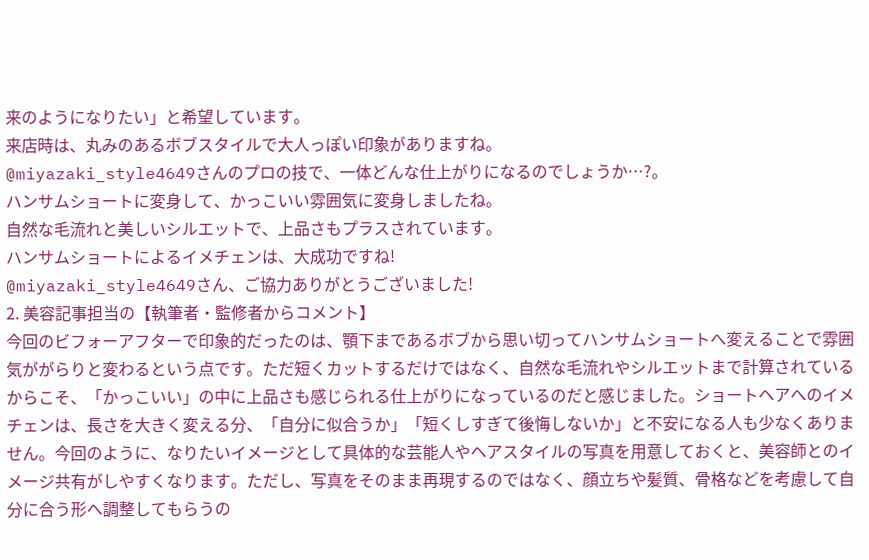来のようになりたい」と希望しています。
来店時は、丸みのあるボブスタイルで大人っぽい印象がありますね。
@miyazaki_style4649さんのプロの技で、一体どんな仕上がりになるのでしょうか…?。
ハンサムショートに変身して、かっこいい雰囲気に変身しましたね。
自然な毛流れと美しいシルエットで、上品さもプラスされています。
ハンサムショートによるイメチェンは、大成功ですね!
@miyazaki_style4649さん、ご協力ありがとうございました!
2. 美容記事担当の【執筆者・監修者からコメント】
今回のビフォーアフターで印象的だったのは、顎下まであるボブから思い切ってハンサムショートへ変えることで雰囲気ががらりと変わるという点です。ただ短くカットするだけではなく、自然な毛流れやシルエットまで計算されているからこそ、「かっこいい」の中に上品さも感じられる仕上がりになっているのだと感じました。ショートヘアへのイメチェンは、長さを大きく変える分、「自分に似合うか」「短くしすぎて後悔しないか」と不安になる人も少なくありません。今回のように、なりたいイメージとして具体的な芸能人やヘアスタイルの写真を用意しておくと、美容師とのイメージ共有がしやすくなります。ただし、写真をそのまま再現するのではなく、顔立ちや髪質、骨格などを考慮して自分に合う形へ調整してもらうの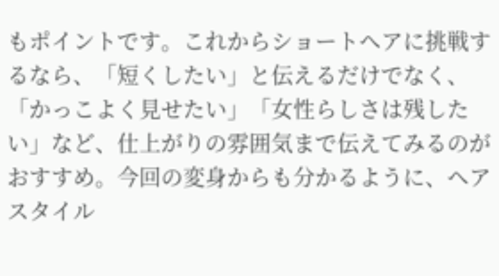もポイントです。これからショートヘアに挑戦するなら、「短くしたい」と伝えるだけでなく、「かっこよく見せたい」「女性らしさは残したい」など、仕上がりの雰囲気まで伝えてみるのがおすすめ。今回の変身からも分かるように、ヘアスタイル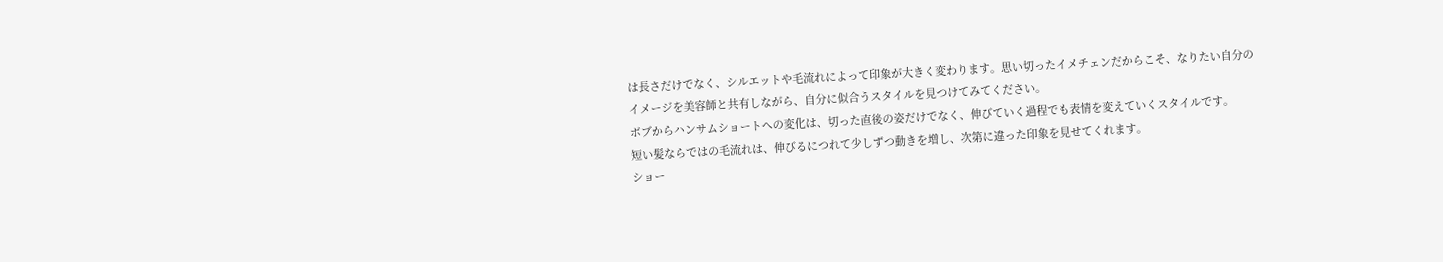は長さだけでなく、シルエットや毛流れによって印象が大きく変わります。思い切ったイメチェンだからこそ、なりたい自分のイメージを美容師と共有しながら、自分に似合うスタイルを見つけてみてください。
ボブからハンサムショートへの変化は、切った直後の姿だけでなく、伸びていく過程でも表情を変えていくスタイルです。
短い髪ならではの毛流れは、伸びるにつれて少しずつ動きを増し、次第に違った印象を見せてくれます。
ショー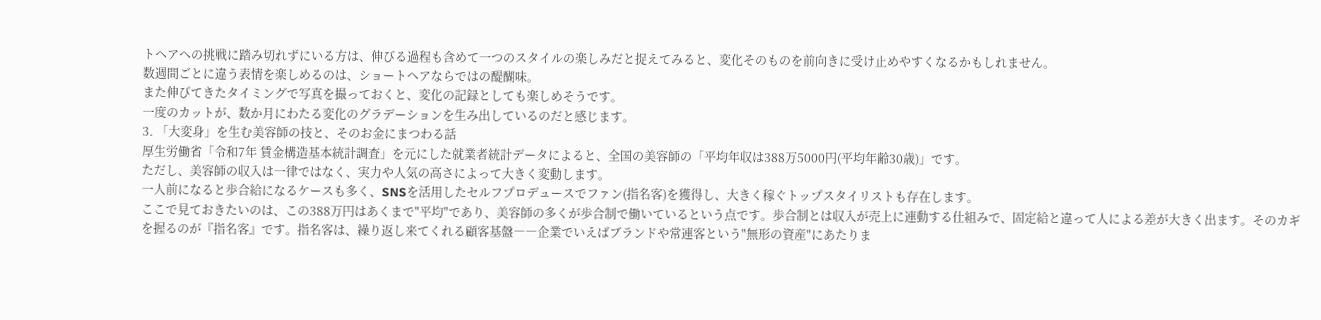トヘアへの挑戦に踏み切れずにいる方は、伸びる過程も含めて一つのスタイルの楽しみだと捉えてみると、変化そのものを前向きに受け止めやすくなるかもしれません。
数週間ごとに違う表情を楽しめるのは、ショートヘアならではの醍醐味。
また伸びてきたタイミングで写真を撮っておくと、変化の記録としても楽しめそうです。
一度のカットが、数か月にわたる変化のグラデーションを生み出しているのだと感じます。
3. 「大変身」を生む美容師の技と、そのお金にまつわる話
厚生労働省「令和7年 賃金構造基本統計調査」を元にした就業者統計データによると、全国の美容師の「平均年収は388万5000円(平均年齢30歳)」です。
ただし、美容師の収入は一律ではなく、実力や人気の高さによって大きく変動します。
一人前になると歩合給になるケースも多く、SNSを活用したセルフプロデュースでファン(指名客)を獲得し、大きく稼ぐトップスタイリストも存在します。
ここで見ておきたいのは、この388万円はあくまで"平均"であり、美容師の多くが歩合制で働いているという点です。歩合制とは収入が売上に連動する仕組みで、固定給と違って人による差が大きく出ます。そのカギを握るのが『指名客』です。指名客は、繰り返し来てくれる顧客基盤――企業でいえばブランドや常連客という"無形の資産"にあたりま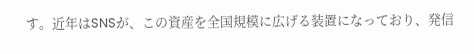す。近年はSNSが、この資産を全国規模に広げる装置になっており、発信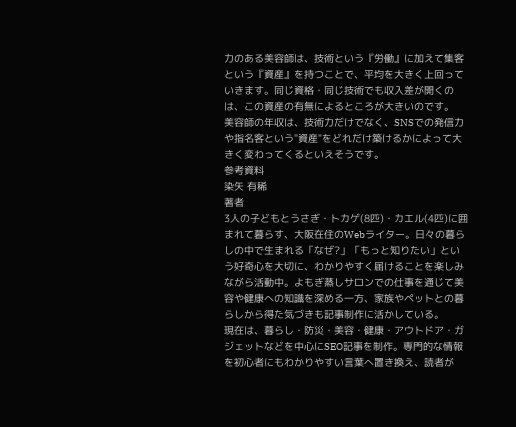力のある美容師は、技術という『労働』に加えて集客という『資産』を持つことで、平均を大きく上回っていきます。同じ資格・同じ技術でも収入差が開くのは、この資産の有無によるところが大きいのです。
美容師の年収は、技術力だけでなく、SNSでの発信力や指名客という"資産"をどれだけ築けるかによって大きく変わってくるといえそうです。
参考資料
染矢 有稀
著者
3人の子どもとうさぎ・トカゲ(8匹)・カエル(4匹)に囲まれて暮らす、大阪在住のWebライター。日々の暮らしの中で生まれる「なぜ?」「もっと知りたい」という好奇心を大切に、わかりやすく届けることを楽しみながら活動中。よもぎ蒸しサロンでの仕事を通じて美容や健康への知識を深める一方、家族やペットとの暮らしから得た気づきも記事制作に活かしている。
現在は、暮らし・防災・美容・健康・アウトドア・ガジェットなどを中心にSEO記事を制作。専門的な情報を初心者にもわかりやすい言葉へ置き換え、読者が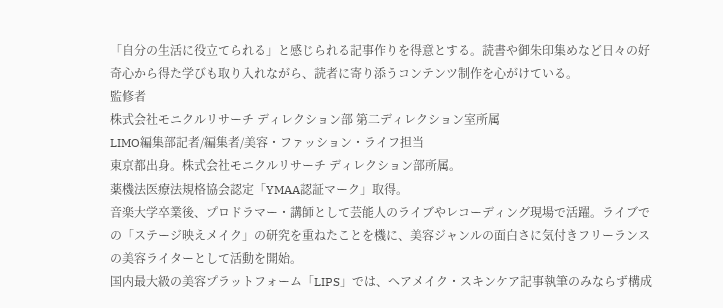「自分の生活に役立てられる」と感じられる記事作りを得意とする。読書や御朱印集めなど日々の好奇心から得た学びも取り入れながら、読者に寄り添うコンテンツ制作を心がけている。
監修者
株式会社モニクルリサーチ ディレクション部 第二ディレクション室所属
LIMO編集部記者/編集者/美容・ファッション・ライフ担当
東京都出身。株式会社モニクルリサーチ ディレクション部所属。
薬機法医療法規格協会認定「YMAA認証マーク」取得。
音楽大学卒業後、プロドラマー・講師として芸能人のライブやレコーディング現場で活躍。ライブでの「ステージ映えメイク」の研究を重ねたことを機に、美容ジャンルの面白さに気付きフリーランスの美容ライターとして活動を開始。
国内最大級の美容プラットフォーム「LIPS」では、へアメイク・スキンケア記事執筆のみならず構成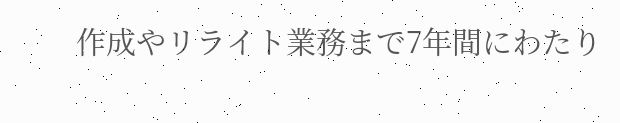作成やリライト業務まで7年間にわたり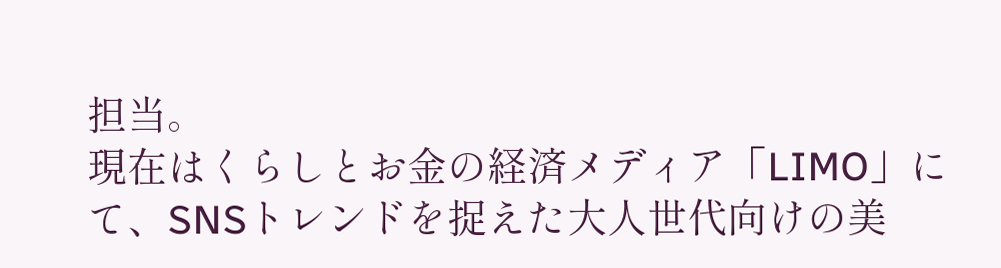担当。
現在はくらしとお金の経済メディア「LIMO」にて、SNSトレンドを捉えた大人世代向けの美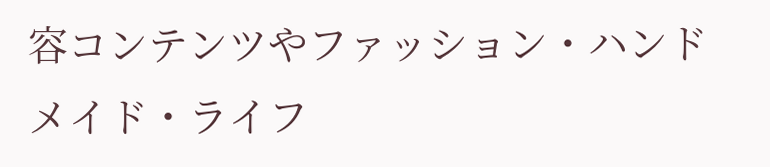容コンテンツやファッション・ハンドメイド・ライフ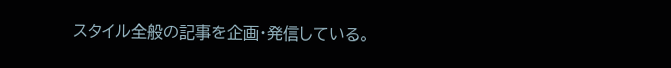スタイル全般の記事を企画・発信している。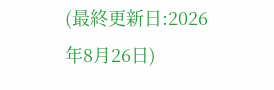(最終更新日:2026年8月26日)